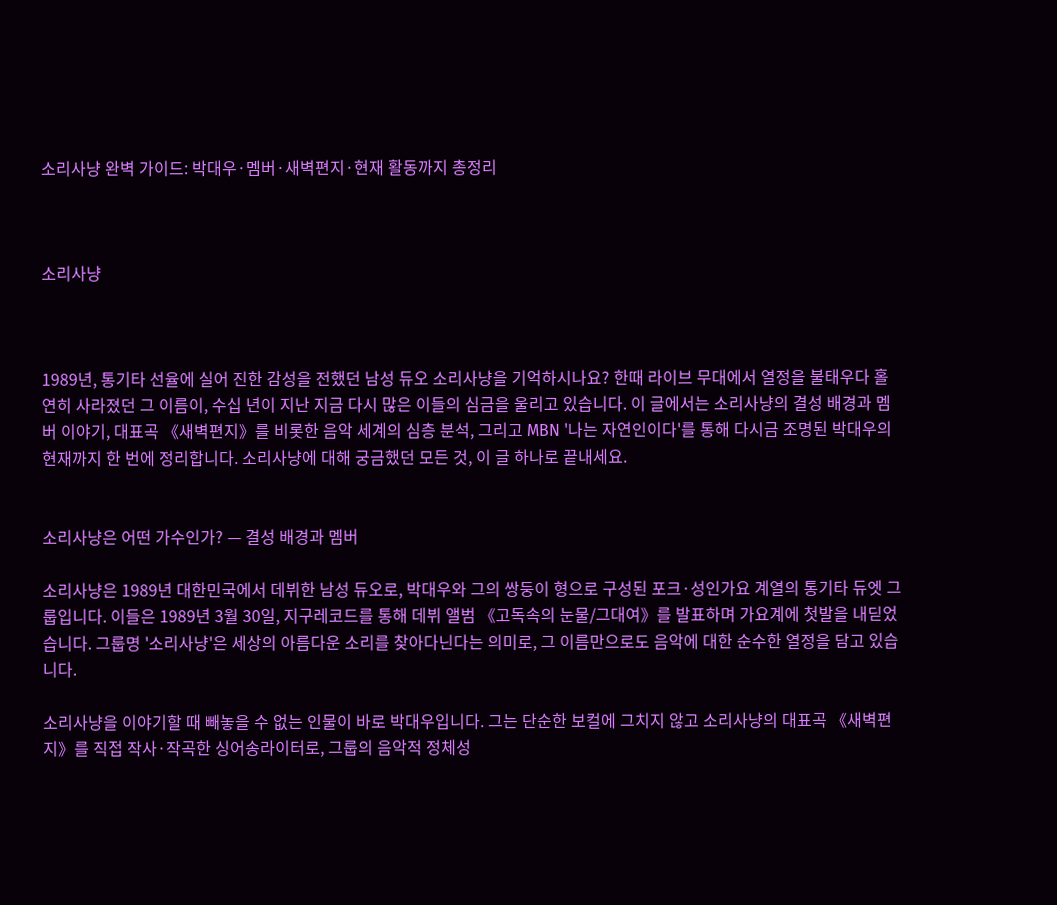소리사냥 완벽 가이드: 박대우·멤버·새벽편지·현재 활동까지 총정리



소리사냥



1989년, 통기타 선율에 실어 진한 감성을 전했던 남성 듀오 소리사냥을 기억하시나요? 한때 라이브 무대에서 열정을 불태우다 홀연히 사라졌던 그 이름이, 수십 년이 지난 지금 다시 많은 이들의 심금을 울리고 있습니다. 이 글에서는 소리사냥의 결성 배경과 멤버 이야기, 대표곡 《새벽편지》를 비롯한 음악 세계의 심층 분석, 그리고 MBN '나는 자연인이다'를 통해 다시금 조명된 박대우의 현재까지 한 번에 정리합니다. 소리사냥에 대해 궁금했던 모든 것, 이 글 하나로 끝내세요.


소리사냥은 어떤 가수인가? — 결성 배경과 멤버

소리사냥은 1989년 대한민국에서 데뷔한 남성 듀오로, 박대우와 그의 쌍둥이 형으로 구성된 포크·성인가요 계열의 통기타 듀엣 그룹입니다. 이들은 1989년 3월 30일, 지구레코드를 통해 데뷔 앨범 《고독속의 눈물/그대여》를 발표하며 가요계에 첫발을 내딛었습니다. 그룹명 '소리사냥'은 세상의 아름다운 소리를 찾아다닌다는 의미로, 그 이름만으로도 음악에 대한 순수한 열정을 담고 있습니다.

소리사냥을 이야기할 때 빼놓을 수 없는 인물이 바로 박대우입니다. 그는 단순한 보컬에 그치지 않고 소리사냥의 대표곡 《새벽편지》를 직접 작사·작곡한 싱어송라이터로, 그룹의 음악적 정체성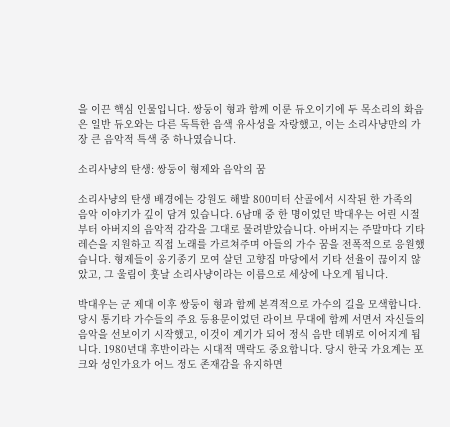을 이끈 핵심 인물입니다. 쌍둥이 형과 함께 이룬 듀오이기에 두 목소리의 화음은 일반 듀오와는 다른 독특한 음색 유사성을 자랑했고, 이는 소리사냥만의 가장 큰 음악적 특색 중 하나였습니다.

소리사냥의 탄생: 쌍둥이 형제와 음악의 꿈

소리사냥의 탄생 배경에는 강원도 해발 800미터 산골에서 시작된 한 가족의 음악 이야기가 깊이 담겨 있습니다. 6남매 중 한 명이었던 박대우는 어린 시절부터 아버지의 음악적 감각을 그대로 물려받았습니다. 아버지는 주말마다 기타 레슨을 지원하고 직접 노래를 가르쳐주며 아들의 가수 꿈을 전폭적으로 응원했습니다. 형제들이 옹기종기 모여 살던 고향집 마당에서 기타 선율이 끊이지 않았고, 그 울림이 훗날 소리사냥이라는 이름으로 세상에 나오게 됩니다.

박대우는 군 제대 이후 쌍둥이 형과 함께 본격적으로 가수의 길을 모색합니다. 당시 통기타 가수들의 주요 등용문이었던 라이브 무대에 함께 서면서 자신들의 음악을 선보이기 시작했고, 이것이 계기가 되어 정식 음반 데뷔로 이어지게 됩니다. 1980년대 후반이라는 시대적 맥락도 중요합니다. 당시 한국 가요계는 포크와 성인가요가 어느 정도 존재감을 유지하면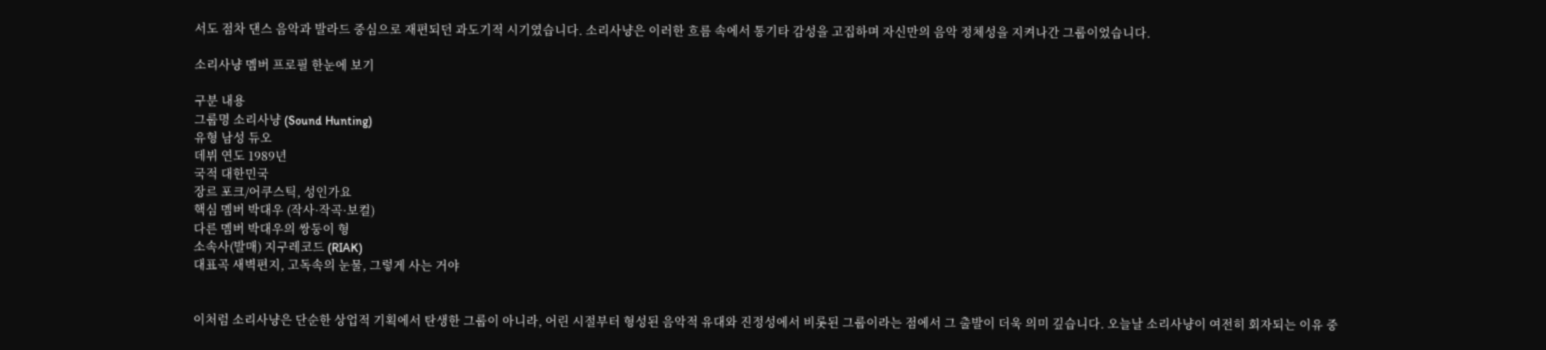서도 점차 댄스 음악과 발라드 중심으로 재편되던 과도기적 시기였습니다. 소리사냥은 이러한 흐름 속에서 통기타 감성을 고집하며 자신만의 음악 정체성을 지켜나간 그룹이었습니다.

소리사냥 멤버 프로필 한눈에 보기

구분 내용
그룹명 소리사냥 (Sound Hunting)
유형 남성 듀오
데뷔 연도 1989년
국적 대한민국
장르 포크/어쿠스틱, 성인가요
핵심 멤버 박대우 (작사·작곡·보컬)
다른 멤버 박대우의 쌍둥이 형
소속사(발매) 지구레코드 (RIAK)
대표곡 새벽편지, 고독속의 눈물, 그렇게 사는 거야


이처럼 소리사냥은 단순한 상업적 기획에서 탄생한 그룹이 아니라, 어린 시절부터 형성된 음악적 유대와 진정성에서 비롯된 그룹이라는 점에서 그 출발이 더욱 의미 깊습니다. 오늘날 소리사냥이 여전히 회자되는 이유 중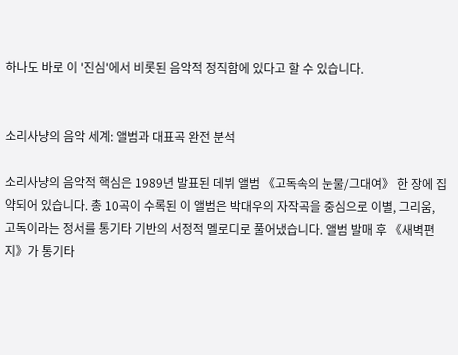하나도 바로 이 '진심'에서 비롯된 음악적 정직함에 있다고 할 수 있습니다.


소리사냥의 음악 세계: 앨범과 대표곡 완전 분석

소리사냥의 음악적 핵심은 1989년 발표된 데뷔 앨범 《고독속의 눈물/그대여》 한 장에 집약되어 있습니다. 총 10곡이 수록된 이 앨범은 박대우의 자작곡을 중심으로 이별, 그리움, 고독이라는 정서를 통기타 기반의 서정적 멜로디로 풀어냈습니다. 앨범 발매 후 《새벽편지》가 통기타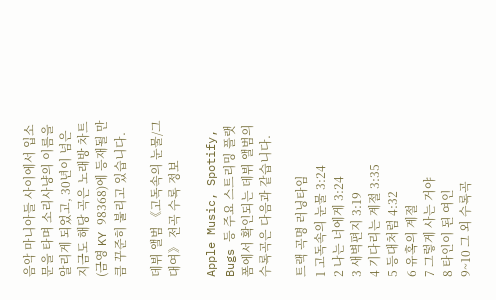음악 마니아들 사이에서 입소문을 타며 소리사냥의 이름을 알리게 되었고, 30년이 넘은 지금도 해당 곡은 노래방 차트(금영 KY 98368)에 등재될 만큼 꾸준히 불리고 있습니다.

데뷔 앨범 《고독속의 눈물/그대여》 전곡 수록 정보

Apple Music, Spotify, Bugs 등 주요 스트리밍 플랫폼에서 확인되는 데뷔 앨범의 수록곡은 다음과 같습니다.

트랙 곡명 러닝타임
1 고독속의 눈물 3:24
2 나는 너에게 3:24
3 새벽편지 3:19
4 기다리는 계절 3:35
5 등대처럼 4:32
6 유혹의 계절
7 그렇게 사는 거야
8 타인이 된 여인
9~10 그 외 수록곡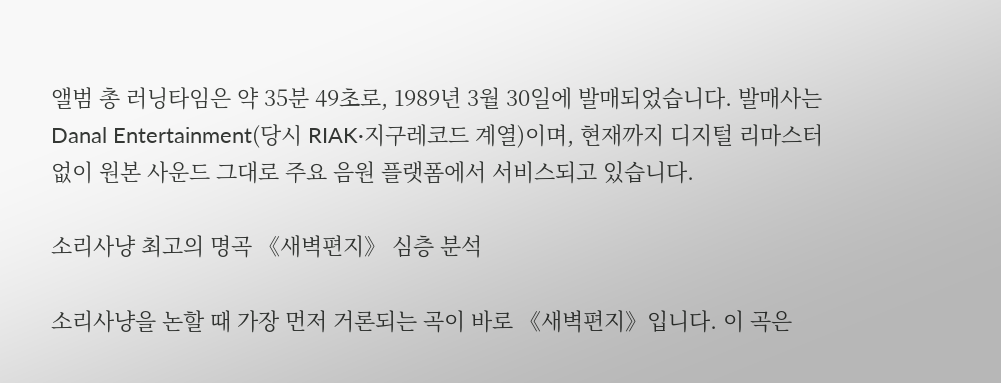앨범 총 러닝타임은 약 35분 49초로, 1989년 3월 30일에 발매되었습니다. 발매사는 Danal Entertainment(당시 RIAK·지구레코드 계열)이며, 현재까지 디지털 리마스터 없이 원본 사운드 그대로 주요 음원 플랫폼에서 서비스되고 있습니다.

소리사냥 최고의 명곡 《새벽편지》 심층 분석

소리사냥을 논할 때 가장 먼저 거론되는 곡이 바로 《새벽편지》입니다. 이 곡은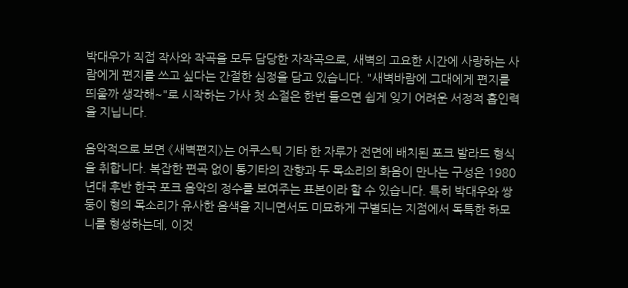박대우가 직접 작사와 작곡을 모두 담당한 자작곡으로, 새벽의 고요한 시간에 사랑하는 사람에게 편지를 쓰고 싶다는 간절한 심정을 담고 있습니다. "새벽바람에 그대에게 편지를 띄울까 생각해~"로 시작하는 가사 첫 소절은 한번 들으면 쉽게 잊기 어려운 서정적 흡인력을 지닙니다.

음악적으로 보면 《새벽편지》는 어쿠스틱 기타 한 자루가 전면에 배치된 포크 발라드 형식을 취합니다. 복잡한 편곡 없이 통기타의 잔향과 두 목소리의 화음이 만나는 구성은 1980년대 후반 한국 포크 음악의 정수를 보여주는 표본이라 할 수 있습니다. 특히 박대우와 쌍둥이 형의 목소리가 유사한 음색을 지니면서도 미묘하게 구별되는 지점에서 독특한 하모니를 형성하는데, 이것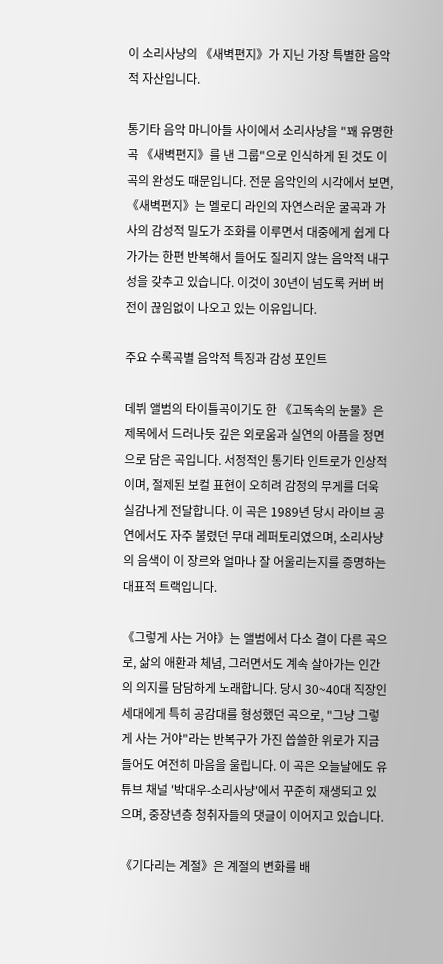이 소리사냥의 《새벽편지》가 지닌 가장 특별한 음악적 자산입니다.

통기타 음악 마니아들 사이에서 소리사냥을 "꽤 유명한 곡 《새벽편지》를 낸 그룹"으로 인식하게 된 것도 이 곡의 완성도 때문입니다. 전문 음악인의 시각에서 보면, 《새벽편지》는 멜로디 라인의 자연스러운 굴곡과 가사의 감성적 밀도가 조화를 이루면서 대중에게 쉽게 다가가는 한편 반복해서 들어도 질리지 않는 음악적 내구성을 갖추고 있습니다. 이것이 30년이 넘도록 커버 버전이 끊임없이 나오고 있는 이유입니다.

주요 수록곡별 음악적 특징과 감성 포인트

데뷔 앨범의 타이틀곡이기도 한 《고독속의 눈물》은 제목에서 드러나듯 깊은 외로움과 실연의 아픔을 정면으로 담은 곡입니다. 서정적인 통기타 인트로가 인상적이며, 절제된 보컬 표현이 오히려 감정의 무게를 더욱 실감나게 전달합니다. 이 곡은 1989년 당시 라이브 공연에서도 자주 불렸던 무대 레퍼토리였으며, 소리사냥의 음색이 이 장르와 얼마나 잘 어울리는지를 증명하는 대표적 트랙입니다.

《그렇게 사는 거야》는 앨범에서 다소 결이 다른 곡으로, 삶의 애환과 체념, 그러면서도 계속 살아가는 인간의 의지를 담담하게 노래합니다. 당시 30~40대 직장인 세대에게 특히 공감대를 형성했던 곡으로, "그냥 그렇게 사는 거야"라는 반복구가 가진 씁쓸한 위로가 지금 들어도 여전히 마음을 울립니다. 이 곡은 오늘날에도 유튜브 채널 '박대우-소리사냥'에서 꾸준히 재생되고 있으며, 중장년층 청취자들의 댓글이 이어지고 있습니다.

《기다리는 계절》은 계절의 변화를 배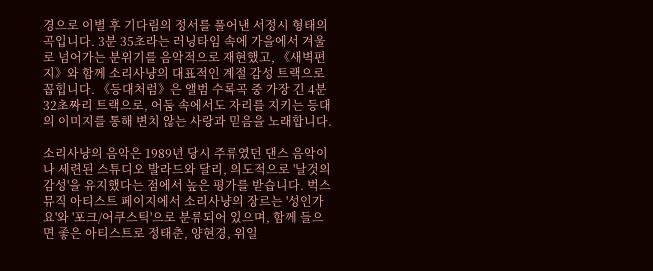경으로 이별 후 기다림의 정서를 풀어낸 서정시 형태의 곡입니다. 3분 35초라는 러닝타임 속에 가을에서 겨울로 넘어가는 분위기를 음악적으로 재현했고, 《새벽편지》와 함께 소리사냥의 대표적인 계절 감성 트랙으로 꼽힙니다. 《등대처럼》은 앨범 수록곡 중 가장 긴 4분 32초짜리 트랙으로, 어둠 속에서도 자리를 지키는 등대의 이미지를 통해 변치 않는 사랑과 믿음을 노래합니다.

소리사냥의 음악은 1989년 당시 주류였던 댄스 음악이나 세련된 스튜디오 발라드와 달리, 의도적으로 '날것의 감성'을 유지했다는 점에서 높은 평가를 받습니다. 벅스뮤직 아티스트 페이지에서 소리사냥의 장르는 '성인가요'와 '포크/어쿠스틱'으로 분류되어 있으며, 함께 들으면 좋은 아티스트로 정태춘, 양현경, 위일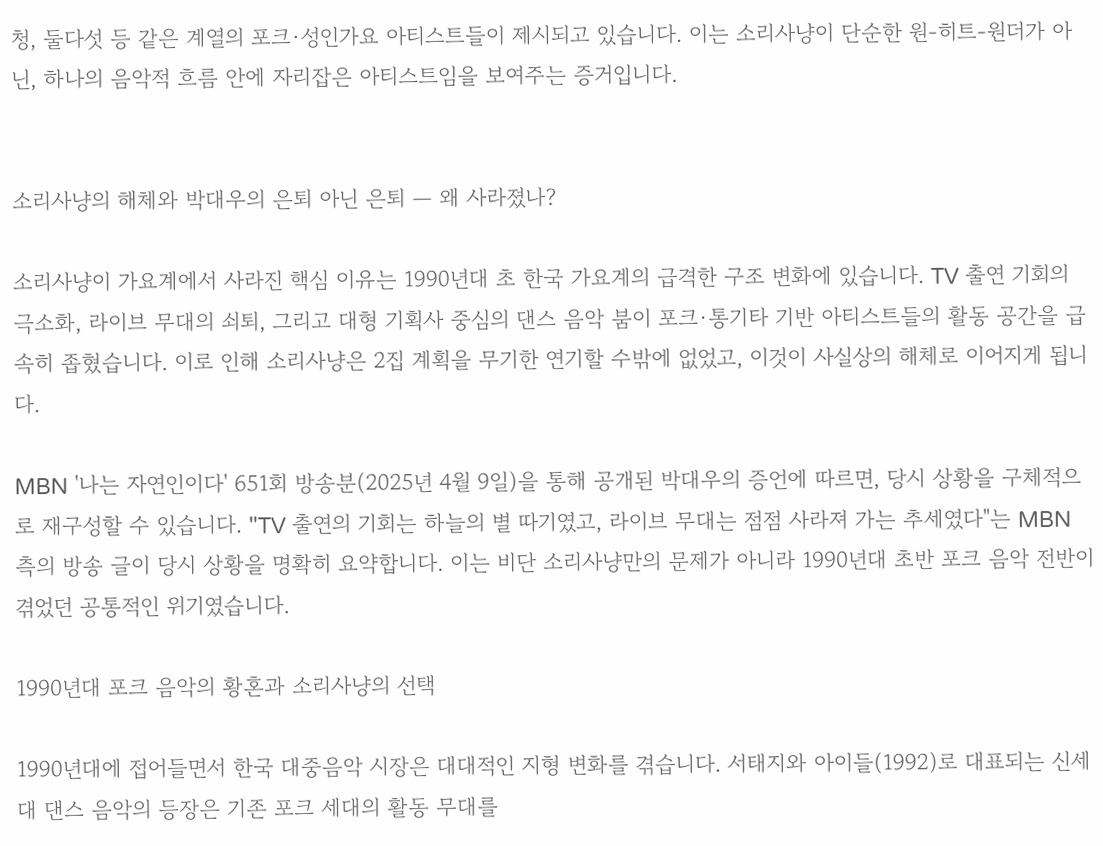청, 둘다섯 등 같은 계열의 포크·성인가요 아티스트들이 제시되고 있습니다. 이는 소리사냥이 단순한 원-히트-원더가 아닌, 하나의 음악적 흐름 안에 자리잡은 아티스트임을 보여주는 증거입니다.


소리사냥의 해체와 박대우의 은퇴 아닌 은퇴 — 왜 사라졌나?

소리사냥이 가요계에서 사라진 핵심 이유는 1990년대 초 한국 가요계의 급격한 구조 변화에 있습니다. TV 출연 기회의 극소화, 라이브 무대의 쇠퇴, 그리고 대형 기획사 중심의 댄스 음악 붐이 포크·통기타 기반 아티스트들의 활동 공간을 급속히 좁혔습니다. 이로 인해 소리사냥은 2집 계획을 무기한 연기할 수밖에 없었고, 이것이 사실상의 해체로 이어지게 됩니다.

MBN '나는 자연인이다' 651회 방송분(2025년 4월 9일)을 통해 공개된 박대우의 증언에 따르면, 당시 상황을 구체적으로 재구성할 수 있습니다. "TV 출연의 기회는 하늘의 별 따기였고, 라이브 무대는 점점 사라져 가는 추세였다"는 MBN 측의 방송 글이 당시 상황을 명확히 요약합니다. 이는 비단 소리사냥만의 문제가 아니라 1990년대 초반 포크 음악 전반이 겪었던 공통적인 위기였습니다.

1990년대 포크 음악의 황혼과 소리사냥의 선택

1990년대에 접어들면서 한국 대중음악 시장은 대대적인 지형 변화를 겪습니다. 서태지와 아이들(1992)로 대표되는 신세대 댄스 음악의 등장은 기존 포크 세대의 활동 무대를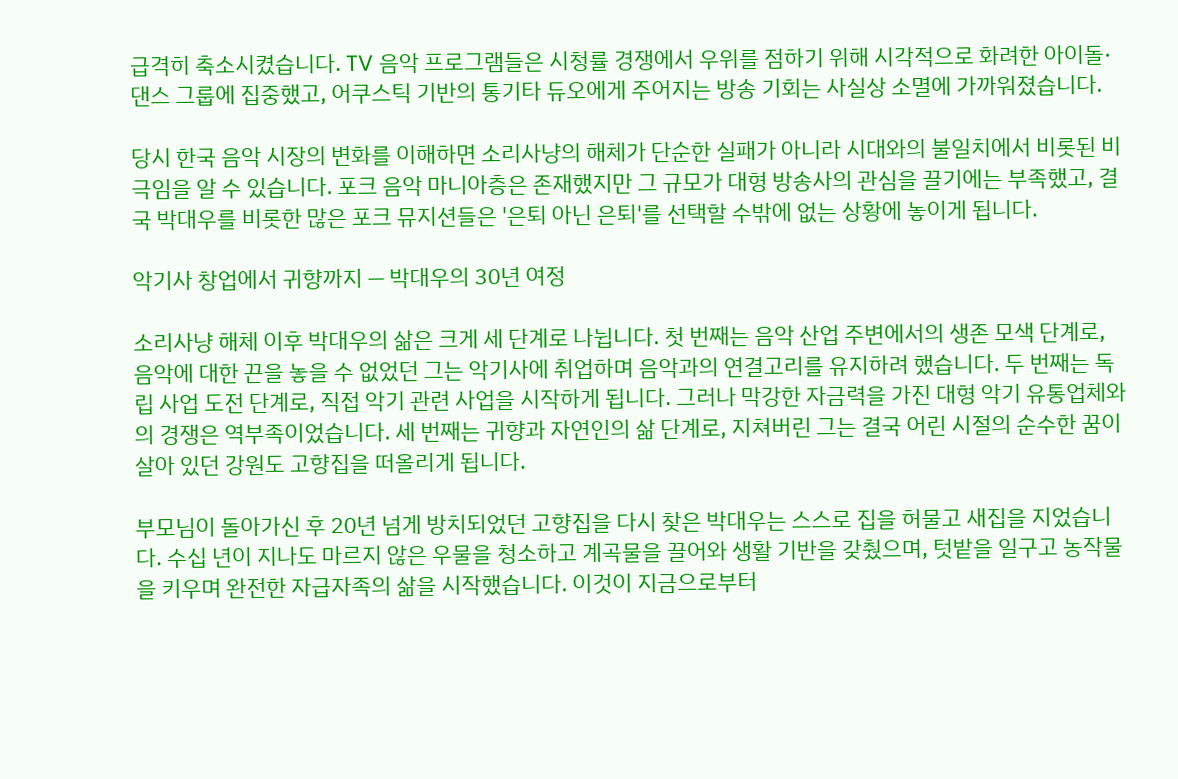급격히 축소시켰습니다. TV 음악 프로그램들은 시청률 경쟁에서 우위를 점하기 위해 시각적으로 화려한 아이돌·댄스 그룹에 집중했고, 어쿠스틱 기반의 통기타 듀오에게 주어지는 방송 기회는 사실상 소멸에 가까워졌습니다.

당시 한국 음악 시장의 변화를 이해하면 소리사냥의 해체가 단순한 실패가 아니라 시대와의 불일치에서 비롯된 비극임을 알 수 있습니다. 포크 음악 마니아층은 존재했지만 그 규모가 대형 방송사의 관심을 끌기에는 부족했고, 결국 박대우를 비롯한 많은 포크 뮤지션들은 '은퇴 아닌 은퇴'를 선택할 수밖에 없는 상황에 놓이게 됩니다.

악기사 창업에서 귀향까지 — 박대우의 30년 여정

소리사냥 해체 이후 박대우의 삶은 크게 세 단계로 나뉩니다. 첫 번째는 음악 산업 주변에서의 생존 모색 단계로, 음악에 대한 끈을 놓을 수 없었던 그는 악기사에 취업하며 음악과의 연결고리를 유지하려 했습니다. 두 번째는 독립 사업 도전 단계로, 직접 악기 관련 사업을 시작하게 됩니다. 그러나 막강한 자금력을 가진 대형 악기 유통업체와의 경쟁은 역부족이었습니다. 세 번째는 귀향과 자연인의 삶 단계로, 지쳐버린 그는 결국 어린 시절의 순수한 꿈이 살아 있던 강원도 고향집을 떠올리게 됩니다.

부모님이 돌아가신 후 20년 넘게 방치되었던 고향집을 다시 찾은 박대우는 스스로 집을 허물고 새집을 지었습니다. 수십 년이 지나도 마르지 않은 우물을 청소하고 계곡물을 끌어와 생활 기반을 갖췄으며, 텃밭을 일구고 농작물을 키우며 완전한 자급자족의 삶을 시작했습니다. 이것이 지금으로부터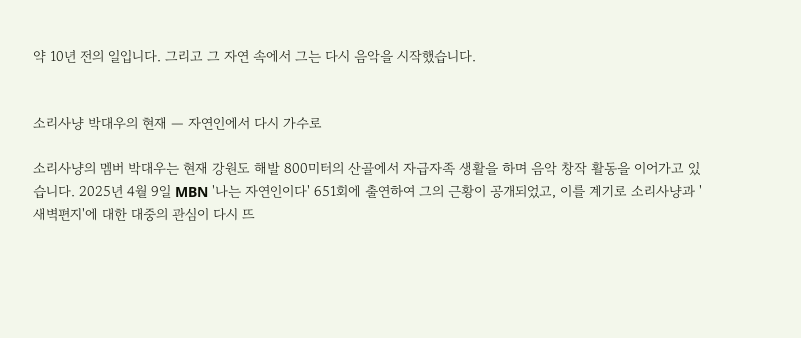약 10년 전의 일입니다. 그리고 그 자연 속에서 그는 다시 음악을 시작했습니다.


소리사냥 박대우의 현재 — 자연인에서 다시 가수로

소리사냥의 멤버 박대우는 현재 강원도 해발 800미터의 산골에서 자급자족 생활을 하며 음악 창작 활동을 이어가고 있습니다. 2025년 4월 9일 MBN '나는 자연인이다' 651회에 출연하여 그의 근황이 공개되었고, 이를 계기로 소리사냥과 '새벽편지'에 대한 대중의 관심이 다시 뜨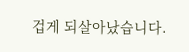겁게 되살아났습니다.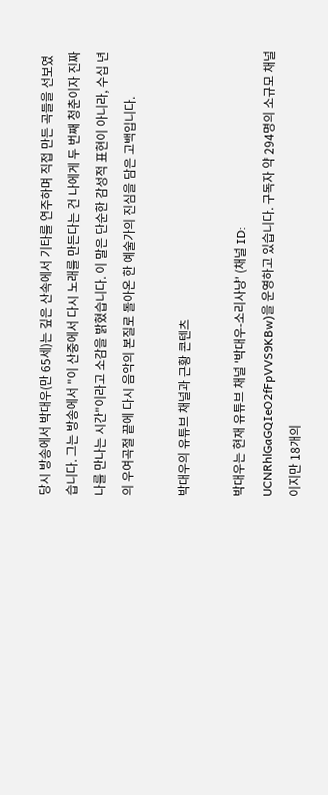당시 방송에서 박대우(만 65세)는 깊은 산속에서 기타를 연주하며 직접 만든 곡들을 선보였습니다. 그는 방송에서 "이 산중에서 다시 노래를 만든다는 건 나에게 두 번째 청춘이자 진짜 나를 만나는 시간"이라고 소감을 밝혔습니다. 이 말은 단순한 감성적 표현이 아니라, 수십 년의 우여곡절 끝에 다시 음악의 본질로 돌아온 한 예술가의 진심을 담은 고백입니다.

박대우의 유튜브 채널과 근황 콘텐츠

박대우는 현재 유튜브 채널 '박대우-소리사냥' (채널 ID: UCNRhlGaGQIeO2fFpVVS9KBw)을 운영하고 있습니다. 구독자 약 294명의 소규모 채널이지만 18개의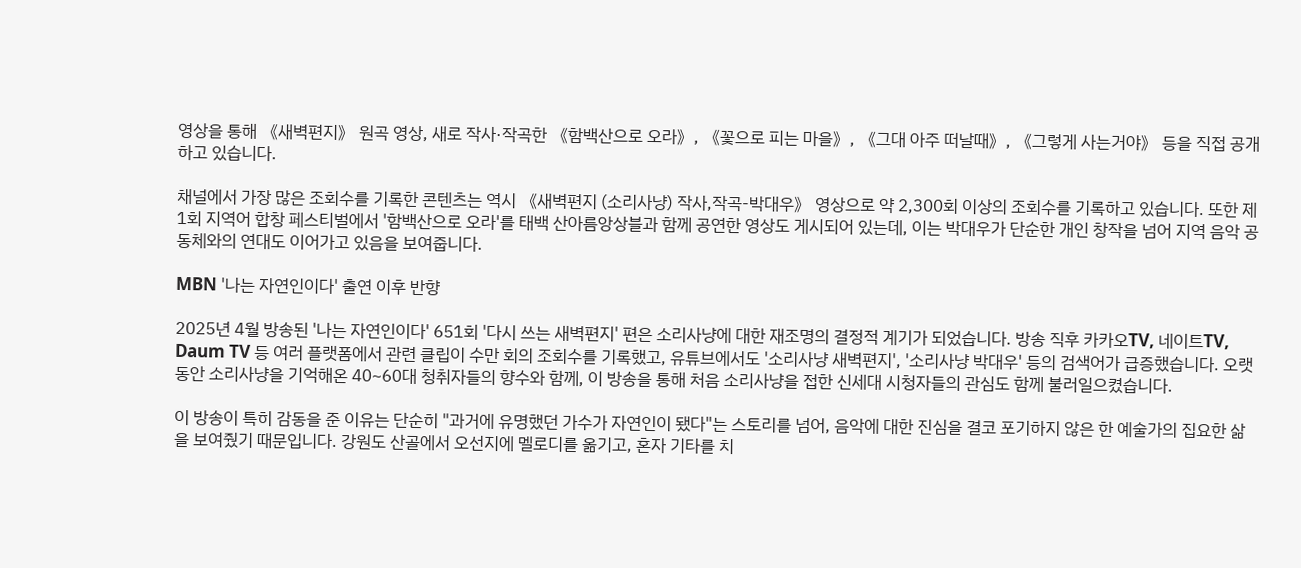영상을 통해 《새벽편지》 원곡 영상, 새로 작사·작곡한 《함백산으로 오라》, 《꽃으로 피는 마을》, 《그대 아주 떠날때》, 《그렇게 사는거야》 등을 직접 공개하고 있습니다.

채널에서 가장 많은 조회수를 기록한 콘텐츠는 역시 《새벽편지 (소리사냥) 작사,작곡-박대우》 영상으로 약 2,300회 이상의 조회수를 기록하고 있습니다. 또한 제1회 지역어 합창 페스티벌에서 '함백산으로 오라'를 태백 산아름앙상블과 함께 공연한 영상도 게시되어 있는데, 이는 박대우가 단순한 개인 창작을 넘어 지역 음악 공동체와의 연대도 이어가고 있음을 보여줍니다.

MBN '나는 자연인이다' 출연 이후 반향

2025년 4월 방송된 '나는 자연인이다' 651회 '다시 쓰는 새벽편지' 편은 소리사냥에 대한 재조명의 결정적 계기가 되었습니다. 방송 직후 카카오TV, 네이트TV, Daum TV 등 여러 플랫폼에서 관련 클립이 수만 회의 조회수를 기록했고, 유튜브에서도 '소리사냥 새벽편지', '소리사냥 박대우' 등의 검색어가 급증했습니다. 오랫동안 소리사냥을 기억해온 40~60대 청취자들의 향수와 함께, 이 방송을 통해 처음 소리사냥을 접한 신세대 시청자들의 관심도 함께 불러일으켰습니다.

이 방송이 특히 감동을 준 이유는 단순히 "과거에 유명했던 가수가 자연인이 됐다"는 스토리를 넘어, 음악에 대한 진심을 결코 포기하지 않은 한 예술가의 집요한 삶을 보여줬기 때문입니다. 강원도 산골에서 오선지에 멜로디를 옮기고, 혼자 기타를 치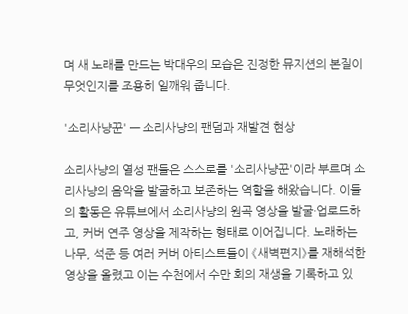며 새 노래를 만드는 박대우의 모습은 진정한 뮤지션의 본질이 무엇인지를 조용히 일깨워 줍니다.

'소리사냥꾼' — 소리사냥의 팬덤과 재발견 현상

소리사냥의 열성 팬들은 스스로를 '소리사냥꾼'이라 부르며 소리사냥의 음악을 발굴하고 보존하는 역할을 해왔습니다. 이들의 활동은 유튜브에서 소리사냥의 원곡 영상을 발굴·업로드하고, 커버 연주 영상을 제작하는 형태로 이어집니다. 노래하는나무, 석준 등 여러 커버 아티스트들이 《새벽편지》를 재해석한 영상을 올렸고 이는 수천에서 수만 회의 재생을 기록하고 있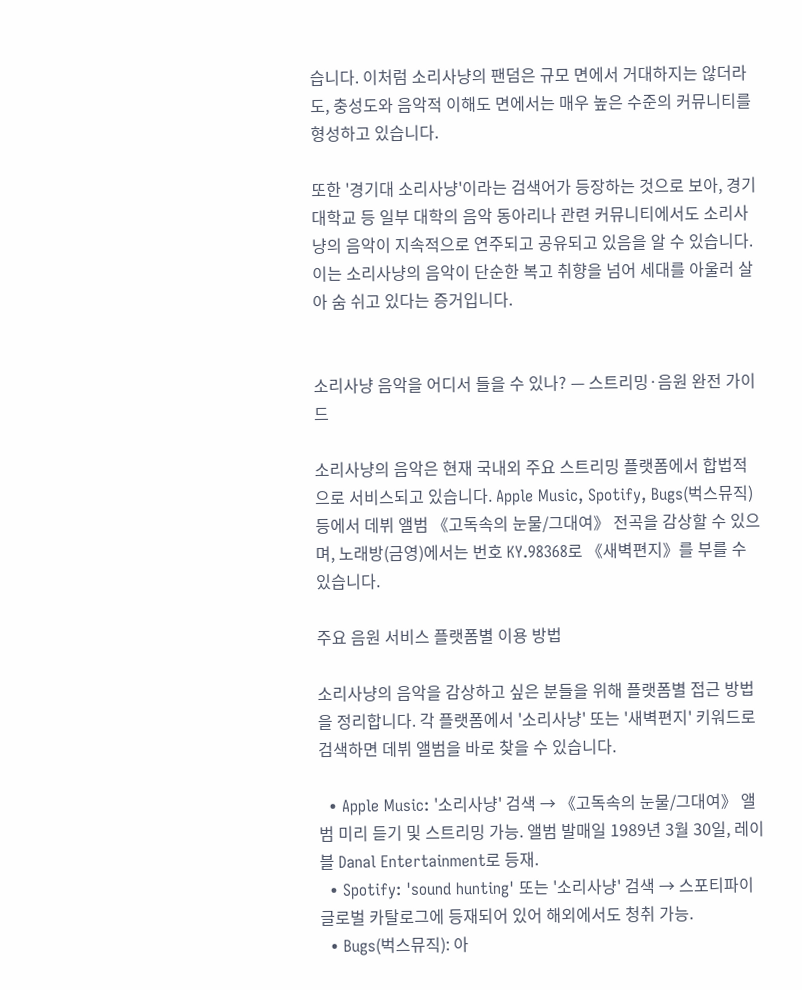습니다. 이처럼 소리사냥의 팬덤은 규모 면에서 거대하지는 않더라도, 충성도와 음악적 이해도 면에서는 매우 높은 수준의 커뮤니티를 형성하고 있습니다.

또한 '경기대 소리사냥'이라는 검색어가 등장하는 것으로 보아, 경기대학교 등 일부 대학의 음악 동아리나 관련 커뮤니티에서도 소리사냥의 음악이 지속적으로 연주되고 공유되고 있음을 알 수 있습니다. 이는 소리사냥의 음악이 단순한 복고 취향을 넘어 세대를 아울러 살아 숨 쉬고 있다는 증거입니다.


소리사냥 음악을 어디서 들을 수 있나? — 스트리밍·음원 완전 가이드

소리사냥의 음악은 현재 국내외 주요 스트리밍 플랫폼에서 합법적으로 서비스되고 있습니다. Apple Music, Spotify, Bugs(벅스뮤직) 등에서 데뷔 앨범 《고독속의 눈물/그대여》 전곡을 감상할 수 있으며, 노래방(금영)에서는 번호 KY.98368로 《새벽편지》를 부를 수 있습니다.

주요 음원 서비스 플랫폼별 이용 방법

소리사냥의 음악을 감상하고 싶은 분들을 위해 플랫폼별 접근 방법을 정리합니다. 각 플랫폼에서 '소리사냥' 또는 '새벽편지' 키워드로 검색하면 데뷔 앨범을 바로 찾을 수 있습니다.

  • Apple Music: '소리사냥' 검색 → 《고독속의 눈물/그대여》 앨범 미리 듣기 및 스트리밍 가능. 앨범 발매일 1989년 3월 30일, 레이블 Danal Entertainment로 등재.
  • Spotify: 'sound hunting' 또는 '소리사냥' 검색 → 스포티파이 글로벌 카탈로그에 등재되어 있어 해외에서도 청취 가능.
  • Bugs(벅스뮤직): 아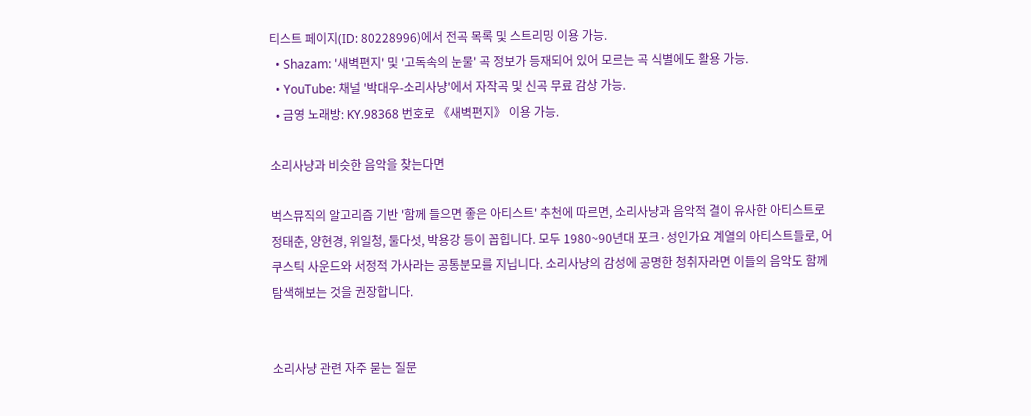티스트 페이지(ID: 80228996)에서 전곡 목록 및 스트리밍 이용 가능.
  • Shazam: '새벽편지' 및 '고독속의 눈물' 곡 정보가 등재되어 있어 모르는 곡 식별에도 활용 가능.
  • YouTube: 채널 '박대우-소리사냥'에서 자작곡 및 신곡 무료 감상 가능.
  • 금영 노래방: KY.98368 번호로 《새벽편지》 이용 가능.

소리사냥과 비슷한 음악을 찾는다면

벅스뮤직의 알고리즘 기반 '함께 들으면 좋은 아티스트' 추천에 따르면, 소리사냥과 음악적 결이 유사한 아티스트로 정태춘, 양현경, 위일청, 둘다섯, 박용강 등이 꼽힙니다. 모두 1980~90년대 포크·성인가요 계열의 아티스트들로, 어쿠스틱 사운드와 서정적 가사라는 공통분모를 지닙니다. 소리사냥의 감성에 공명한 청취자라면 이들의 음악도 함께 탐색해보는 것을 권장합니다.


소리사냥 관련 자주 묻는 질문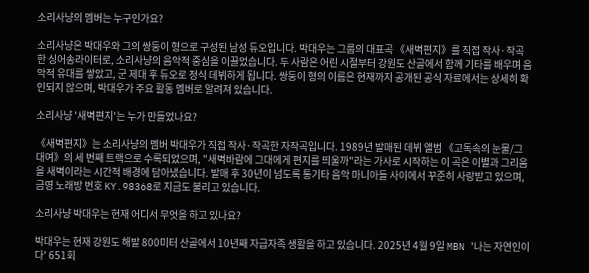소리사냥의 멤버는 누구인가요?

소리사냥은 박대우와 그의 쌍둥이 형으로 구성된 남성 듀오입니다. 박대우는 그룹의 대표곡 《새벽편지》를 직접 작사·작곡한 싱어송라이터로, 소리사냥의 음악적 중심을 이끌었습니다. 두 사람은 어린 시절부터 강원도 산골에서 함께 기타를 배우며 음악적 유대를 쌓았고, 군 제대 후 듀오로 정식 데뷔하게 됩니다. 쌍둥이 형의 이름은 현재까지 공개된 공식 자료에서는 상세히 확인되지 않으며, 박대우가 주요 활동 멤버로 알려져 있습니다.

소리사냥 '새벽편지'는 누가 만들었나요?

《새벽편지》는 소리사냥의 멤버 박대우가 직접 작사·작곡한 자작곡입니다. 1989년 발매된 데뷔 앨범 《고독속의 눈물/그대여》의 세 번째 트랙으로 수록되었으며, "새벽바람에 그대에게 편지를 띄울까"라는 가사로 시작하는 이 곡은 이별과 그리움을 새벽이라는 시간적 배경에 담아냈습니다. 발매 후 30년이 넘도록 통기타 음악 마니아들 사이에서 꾸준히 사랑받고 있으며, 금영 노래방 번호 KY.98368로 지금도 불리고 있습니다.

소리사냥 박대우는 현재 어디서 무엇을 하고 있나요?

박대우는 현재 강원도 해발 800미터 산골에서 10년째 자급자족 생활을 하고 있습니다. 2025년 4월 9일 MBN '나는 자연인이다' 651회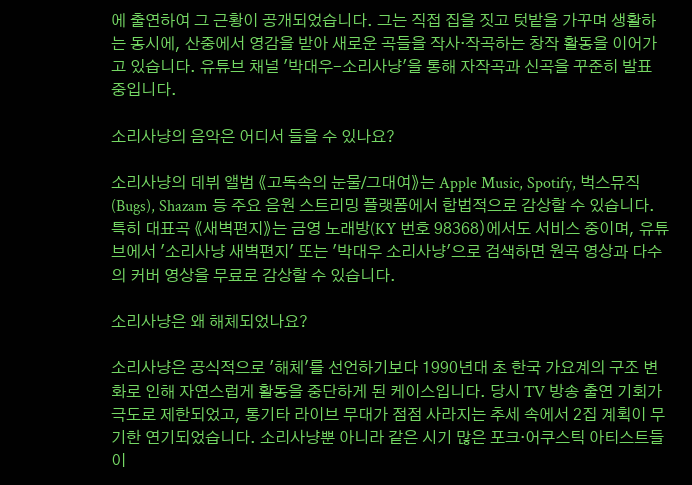에 출연하여 그 근황이 공개되었습니다. 그는 직접 집을 짓고 텃밭을 가꾸며 생활하는 동시에, 산중에서 영감을 받아 새로운 곡들을 작사·작곡하는 창작 활동을 이어가고 있습니다. 유튜브 채널 '박대우-소리사냥'을 통해 자작곡과 신곡을 꾸준히 발표 중입니다.

소리사냥의 음악은 어디서 들을 수 있나요?

소리사냥의 데뷔 앨범 《고독속의 눈물/그대여》는 Apple Music, Spotify, 벅스뮤직(Bugs), Shazam 등 주요 음원 스트리밍 플랫폼에서 합법적으로 감상할 수 있습니다. 특히 대표곡 《새벽편지》는 금영 노래방(KY 번호 98368)에서도 서비스 중이며, 유튜브에서 '소리사냥 새벽편지' 또는 '박대우 소리사냥'으로 검색하면 원곡 영상과 다수의 커버 영상을 무료로 감상할 수 있습니다.

소리사냥은 왜 해체되었나요?

소리사냥은 공식적으로 '해체'를 선언하기보다 1990년대 초 한국 가요계의 구조 변화로 인해 자연스럽게 활동을 중단하게 된 케이스입니다. 당시 TV 방송 출연 기회가 극도로 제한되었고, 통기타 라이브 무대가 점점 사라지는 추세 속에서 2집 계획이 무기한 연기되었습니다. 소리사냥뿐 아니라 같은 시기 많은 포크·어쿠스틱 아티스트들이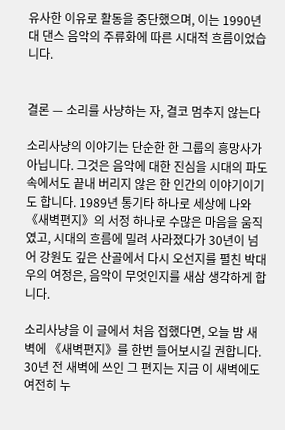유사한 이유로 활동을 중단했으며, 이는 1990년대 댄스 음악의 주류화에 따른 시대적 흐름이었습니다.


결론 — 소리를 사냥하는 자, 결코 멈추지 않는다

소리사냥의 이야기는 단순한 한 그룹의 흥망사가 아닙니다. 그것은 음악에 대한 진심을 시대의 파도 속에서도 끝내 버리지 않은 한 인간의 이야기이기도 합니다. 1989년 통기타 하나로 세상에 나와 《새벽편지》의 서정 하나로 수많은 마음을 움직였고, 시대의 흐름에 밀려 사라졌다가 30년이 넘어 강원도 깊은 산골에서 다시 오선지를 펼친 박대우의 여정은, 음악이 무엇인지를 새삼 생각하게 합니다.

소리사냥을 이 글에서 처음 접했다면, 오늘 밤 새벽에 《새벽편지》를 한번 들어보시길 권합니다. 30년 전 새벽에 쓰인 그 편지는 지금 이 새벽에도 여전히 누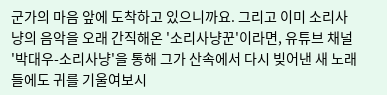군가의 마음 앞에 도착하고 있으니까요. 그리고 이미 소리사냥의 음악을 오래 간직해온 '소리사냥꾼'이라면, 유튜브 채널 '박대우-소리사냥'을 통해 그가 산속에서 다시 빚어낸 새 노래들에도 귀를 기울여보시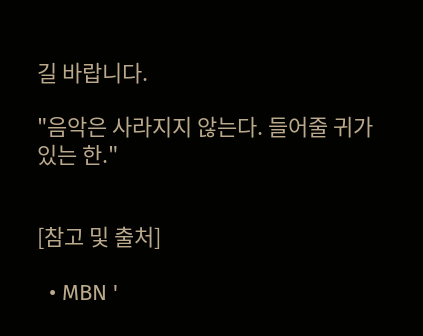길 바랍니다.

"음악은 사라지지 않는다. 들어줄 귀가 있는 한."


[참고 및 출처]

  • MBN '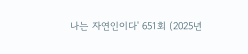나는 자연인이다' 651회 (2025년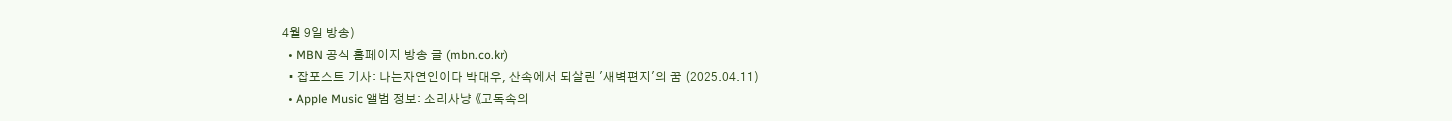4월 9일 방송)
  • MBN 공식 홈페이지 방송 글 (mbn.co.kr)
  • 잡포스트 기사: 나는자연인이다 박대우, 산속에서 되살린 '새벽편지'의 꿈 (2025.04.11)
  • Apple Music 앨범 정보: 소리사냥 《고독속의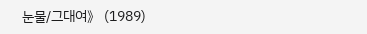눈물/그대여》 (1989)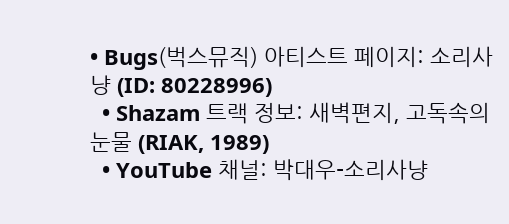• Bugs(벅스뮤직) 아티스트 페이지: 소리사냥 (ID: 80228996)
  • Shazam 트랙 정보: 새벽편지, 고독속의 눈물 (RIAK, 1989)
  • YouTube 채널: 박대우-소리사냥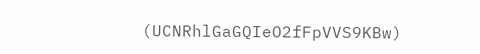(UCNRhlGaGQIeO2fFpVVS9KBw)